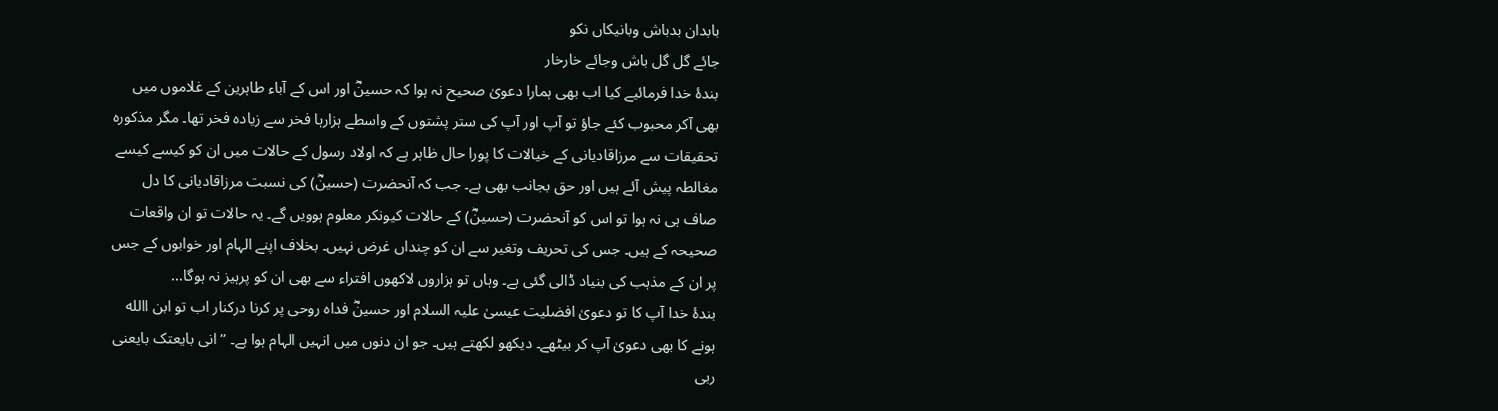بابدان بدباش وبانیکاں نکو
جائے گل گل باش وجائے خارخار
بندۂ خدا فرمائیے کیا اب بھی ہمارا دعویٰ صحیح نہ ہوا کہ حسینؓ اور اس کے آباء طاہرین کے غلاموں میں بھی آکر محبوب کئے جاؤ تو آپ اور آپ کی ستر پشتوں کے واسطے ہزارہا فخر سے زیادہ فخر تھا۔ مگر مذکورہ تحقیقات سے مرزاقادیانی کے خیالات کا پورا حال ظاہر ہے کہ اولاد رسول کے حالات میں ان کو کیسے کیسے مغالطہ پیش آئے ہیں اور حق بجانب بھی ہے۔ جب کہ آنحضرت (حسینؓ) کی نسبت مرزاقادیانی کا دل صاف ہی نہ ہوا تو اس کو آنحضرت (حسینؓ) کے حالات کیونکر معلوم ہوویں گے۔ یہ حالات تو ان واقعات صحیحہ کے ہیں۔ جس کی تحریف وتغیر سے ان کو چنداں غرض نہیں۔ بخلاف اپنے الہام اور خوابوں کے جس پر ان کے مذہب کی بنیاد ڈالی گئی ہے۔ وہاں تو ہزاروں لاکھوں افتراء سے بھی ان کو پرہیز نہ ہوگا…
بندۂ خدا آپ کا تو دعویٰ افضلیت عیسیٰ علیہ السلام اور حسینؓ فداہ روحی پر کرنا درکنار اب تو ابن االله ہونے کا بھی دعویٰ آپ کر بیٹھے۔ دیکھو لکھتے ہیں۔ جو ان دنوں میں انہیں الہام ہوا ہے۔ ’’انی بایعتک بایعنی ربی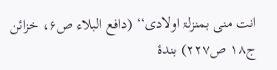انت منی بمنزلۃ اولادی‘‘ (دافع البلاء ص۶، خزائن ج۱۸ ص۲۲۷) بندۂ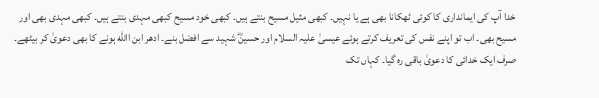خدا آپ کی ایمانداری کا کوئی ٹھکانا بھی ہے یا نہیں۔ کبھی مثیل مسیح بنتے ہیں۔ کبھی خود مسیح کبھی مہدی بنتے ہیں۔ کبھی مہدی بھی اور مسیح بھی۔ اب تو اپنے نفس کی تعریف کرتے ہوئے عیسیٰ علیہ السلام اور حسینؓ شہید سے افضل بنے۔ ادھر ابن االله ہونے کا بھی دعویٰ کر بیٹھے۔ صرف ایک خدائی کا دعویٰ باقی رہ گیا۔ کہاں تک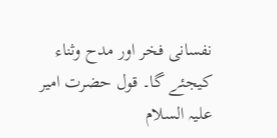نفسانی فخر اور مدح وثناء کیجئے گا۔ قول حضرت امیر علیہ السلام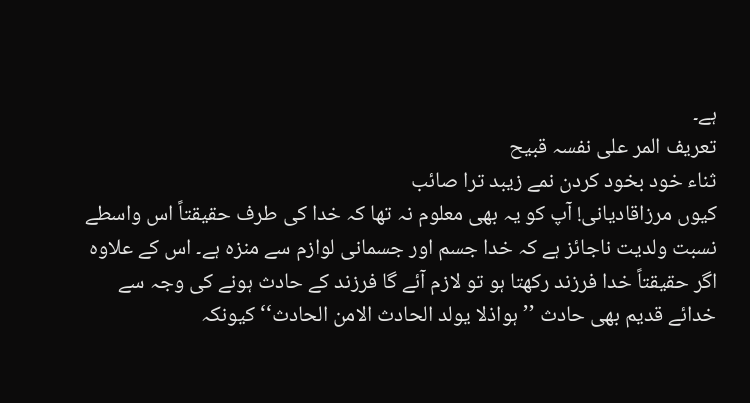ہے۔
تعریف المر علی نفسہ قبیح
ثناء خود بخود کردن نمے زیبد ترا صائب
کیوں مرزاقادیانی! آپ کو یہ بھی معلوم نہ تھا کہ خدا کی طرف حقیقتاً اس واسطے نسبت ولدیت ناجائز ہے کہ خدا جسم اور جسمانی لوازم سے منزہ ہے۔ اس کے علاوہ اگر حقیقتاً خدا فرزند رکھتا ہو تو لازم آئے گا فرزند کے حادث ہونے کی وجہ سے خدائے قدیم بھی حادث ’’ہواذلا یولد الحادث الامن الحادث‘‘ کیونکہ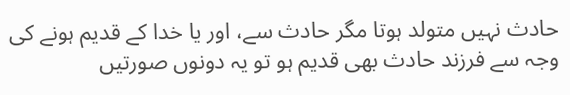حادث نہیں متولد ہوتا مگر حادث سے، اور یا خدا کے قدیم ہونے کی وجہ سے فرزند حادث بھی قدیم ہو تو یہ دونوں صورتیں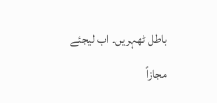باطل ٹھہریں۔ اب لیجئے مجازاً